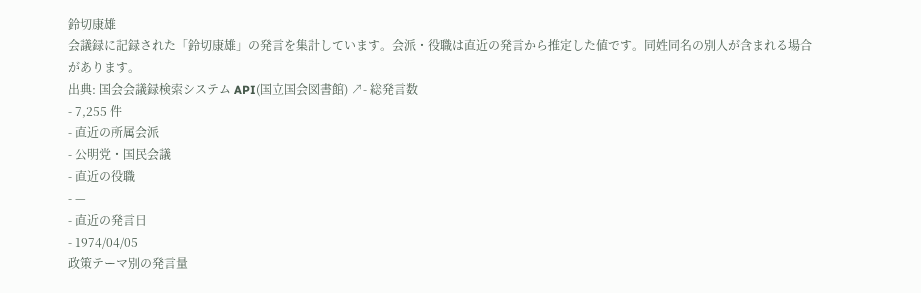鈴切康雄
会議録に記録された「鈴切康雄」の発言を集計しています。会派・役職は直近の発言から推定した値です。同姓同名の別人が含まれる場合があります。
出典: 国会会議録検索システム API(国立国会図書館) ↗- 総発言数
- 7,255 件
- 直近の所属会派
- 公明党・国民会議
- 直近の役職
- —
- 直近の発言日
- 1974/04/05
政策テーマ別の発言量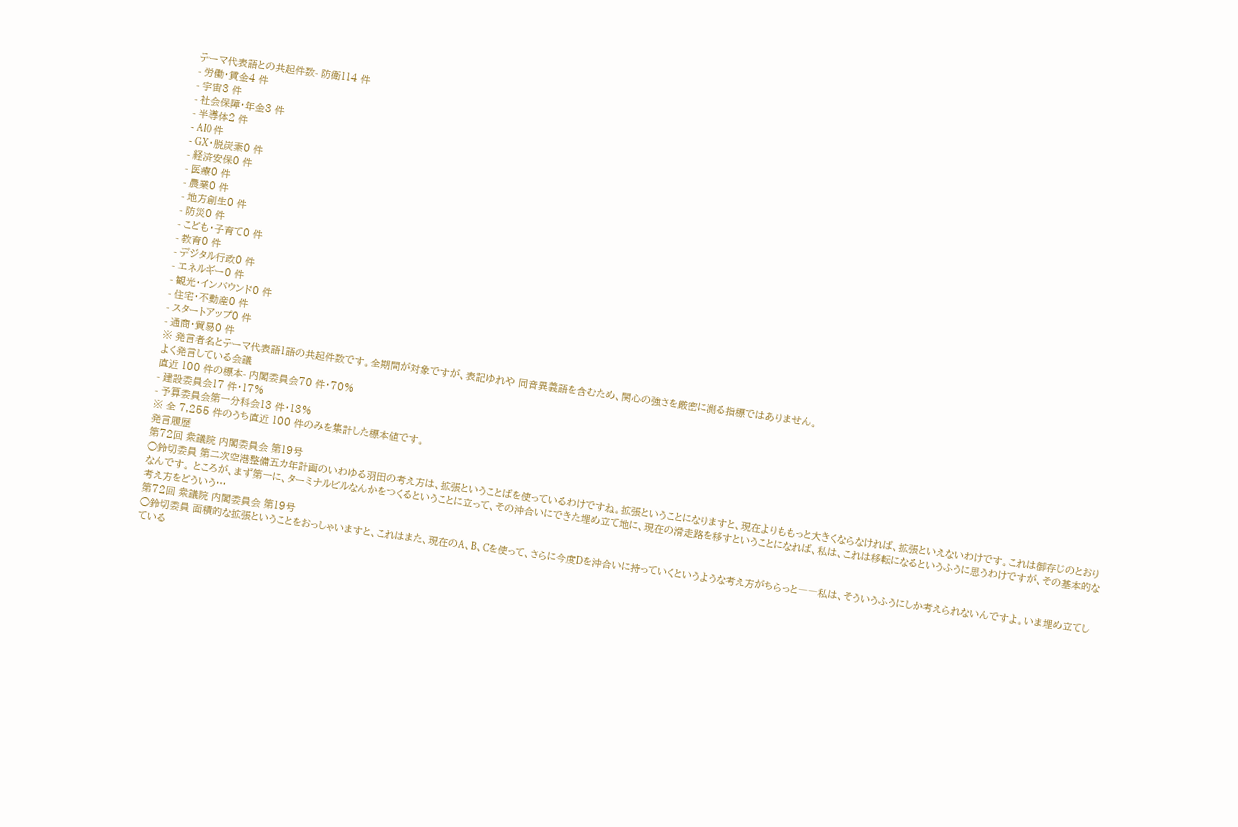テーマ代表語との共起件数- 防衛114 件
- 労働・賃金4 件
- 宇宙3 件
- 社会保障・年金3 件
- 半導体2 件
- AI0 件
- GX・脱炭素0 件
- 経済安保0 件
- 医療0 件
- 農業0 件
- 地方創生0 件
- 防災0 件
- こども・子育て0 件
- 教育0 件
- デジタル行政0 件
- エネルギー0 件
- 観光・インバウンド0 件
- 住宅・不動産0 件
- スタートアップ0 件
- 通商・貿易0 件
※ 発言者名とテーマ代表語1語の共起件数です。全期間が対象ですが、表記ゆれや 同音異義語を含むため、関心の強さを厳密に測る指標ではありません。
よく発言している会議
直近 100 件の標本- 内閣委員会70 件・70%
- 建設委員会17 件・17%
- 予算委員会第一分科会13 件・13%
※ 全 7,255 件のうち直近 100 件のみを集計した標本値です。
発言履歴
第72回 衆議院 内閣委員会 第19号
○鈴切委員 第二次空港整備五カ年計画のいわゆる羽田の考え方は、拡張ということばを使っているわけですね。拡張ということになりますと、現在よりももっと大きくならなければ、拡張といえないわけです。これは御存じのとおりなんです。 ところが、まず第一に、ターミナルビルなんかをつくるということに立って、その沖合いにできた埋め立て地に、現在の滑走路を移すということになれば、私は、これは移転になるというふうに思うわけですが、その基本的な考え方をどういう…
第72回 衆議院 内閣委員会 第19号
○鈴切委員 面積的な拡張ということをおっしゃいますと、これはまた、現在のA、B、Cを使って、さらに今度Dを沖合いに持っていくというような考え方がちらっと――私は、そういうふうにしか考えられないんですよ。いま埋め立てしている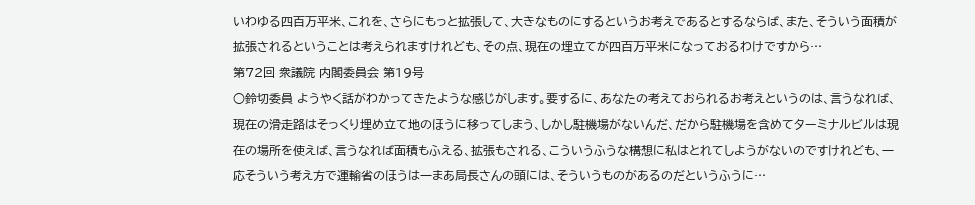いわゆる四百万平米、これを、さらにもっと拡張して、大きなものにするというお考えであるとするならば、また、そういう面積が拡張されるということは考えられますけれども、その点、現在の埋立てが四百万平米になっておるわけですから…
第72回 衆議院 内閣委員会 第19号
○鈴切委員 ようやく話がわかってきたような感じがします。要するに、あなたの考えておられるお考えというのは、言うなれば、現在の滑走路はそっくり埋め立て地のほうに移ってしまう、しかし駐機場がないんだ、だから駐機場を含めてターミナルビルは現在の場所を使えば、言うなれば面積もふえる、拡張もされる、こういうふうな構想に私はとれてしようがないのですけれども、一応そういう考え方で運輸省のほうは一まあ局長さんの頭には、そういうものがあるのだというふうに…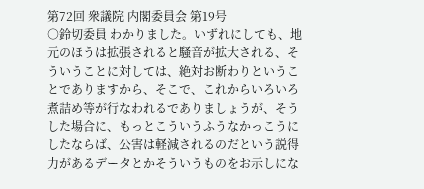第72回 衆議院 内閣委員会 第19号
○鈴切委員 わかりました。いずれにしても、地元のほうは拡張されると騒音が拡大される、そういうことに対しては、絶対お断わりということでありますから、そこで、これからいろいろ煮詰め等が行なわれるでありましょうが、そうした場合に、もっとこういうふうなかっこうにしたならば、公害は軽減されるのだという説得力があるデータとかそういうものをお示しにな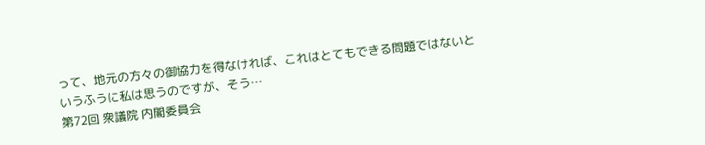って、地元の方々の御協力を得なければ、これはとてもできる問題ではないというふうに私は思うのですが、そう…
第72回 衆議院 内閣委員会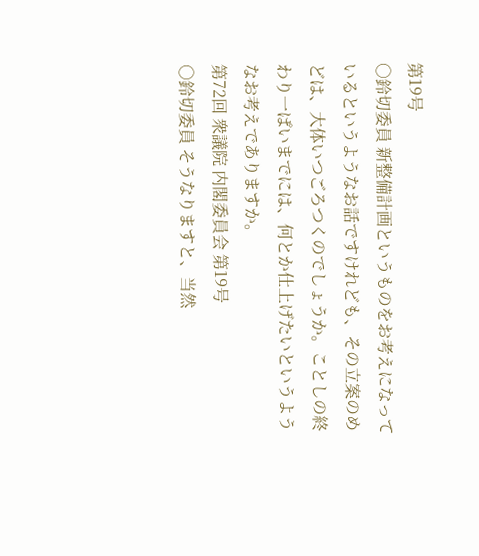第19号
○鈴切委員 新整備計画というものをお考えになっているというようなお話ですけれども、その立案のめどは、大体いつごろつくのでしょうか。ことしの終わり一ぱいまでには、何とか仕上げたいというようなお考えでありますか。
第72回 衆議院 内閣委員会 第19号
○鈴切委員 そうなりますと、当然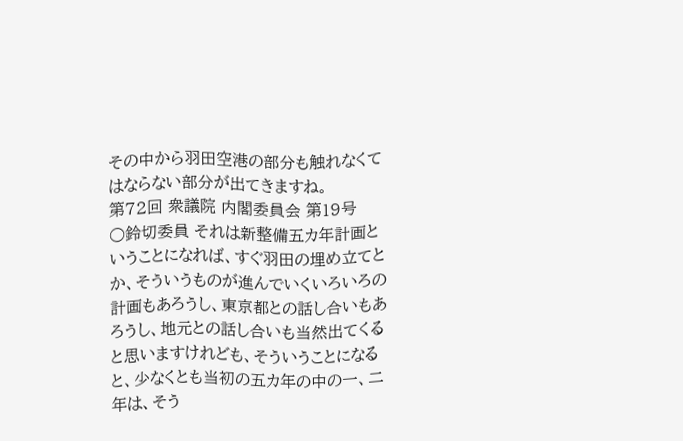その中から羽田空港の部分も触れなくてはならない部分が出てきますね。
第72回 衆議院 内閣委員会 第19号
○鈴切委員 それは新整備五カ年計画ということになれば、すぐ羽田の埋め立てとか、そういうものが進んでいくいろいろの計画もあろうし、東京都との話し合いもあろうし、地元との話し合いも当然出てくると思いますけれども、そういうことになると、少なくとも当初の五カ年の中の一、二年は、そう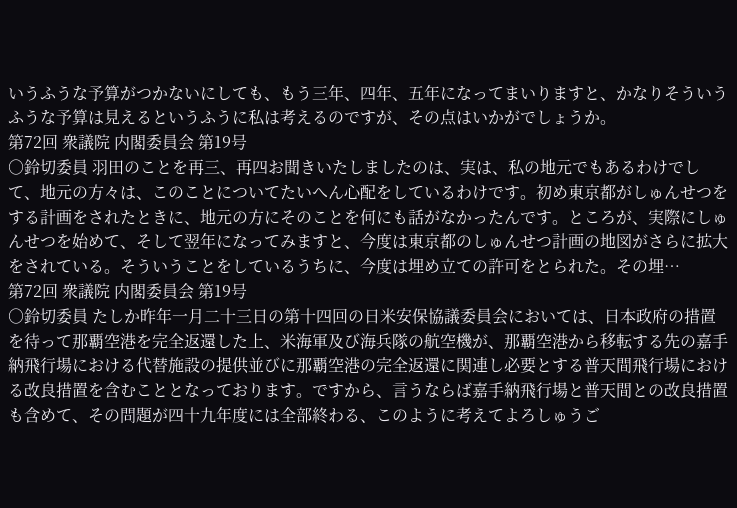いうふうな予算がつかないにしても、もう三年、四年、五年になってまいりますと、かなりそういうふうな予算は見えるというふうに私は考えるのですが、その点はいかがでしょうか。
第72回 衆議院 内閣委員会 第19号
○鈴切委員 羽田のことを再三、再四お聞きいたしましたのは、実は、私の地元でもあるわけでして、地元の方々は、このことについてたいへん心配をしているわけです。初め東京都がしゅんせつをする計画をされたときに、地元の方にそのことを何にも話がなかったんです。ところが、実際にしゅんせつを始めて、そして翌年になってみますと、今度は東京都のしゅんせつ計画の地図がさらに拡大をされている。そういうことをしているうちに、今度は埋め立ての許可をとられた。その埋…
第72回 衆議院 内閣委員会 第19号
○鈴切委員 たしか昨年一月二十三日の第十四回の日米安保協議委員会においては、日本政府の措置を待って那覇空港を完全返還した上、米海軍及び海兵隊の航空機が、那覇空港から移転する先の嘉手納飛行場における代替施設の提供並びに那覇空港の完全返還に関連し必要とする普天間飛行場における改良措置を含むこととなっております。ですから、言うならば嘉手納飛行場と普天間との改良措置も含めて、その問題が四十九年度には全部終わる、このように考えてよろしゅうご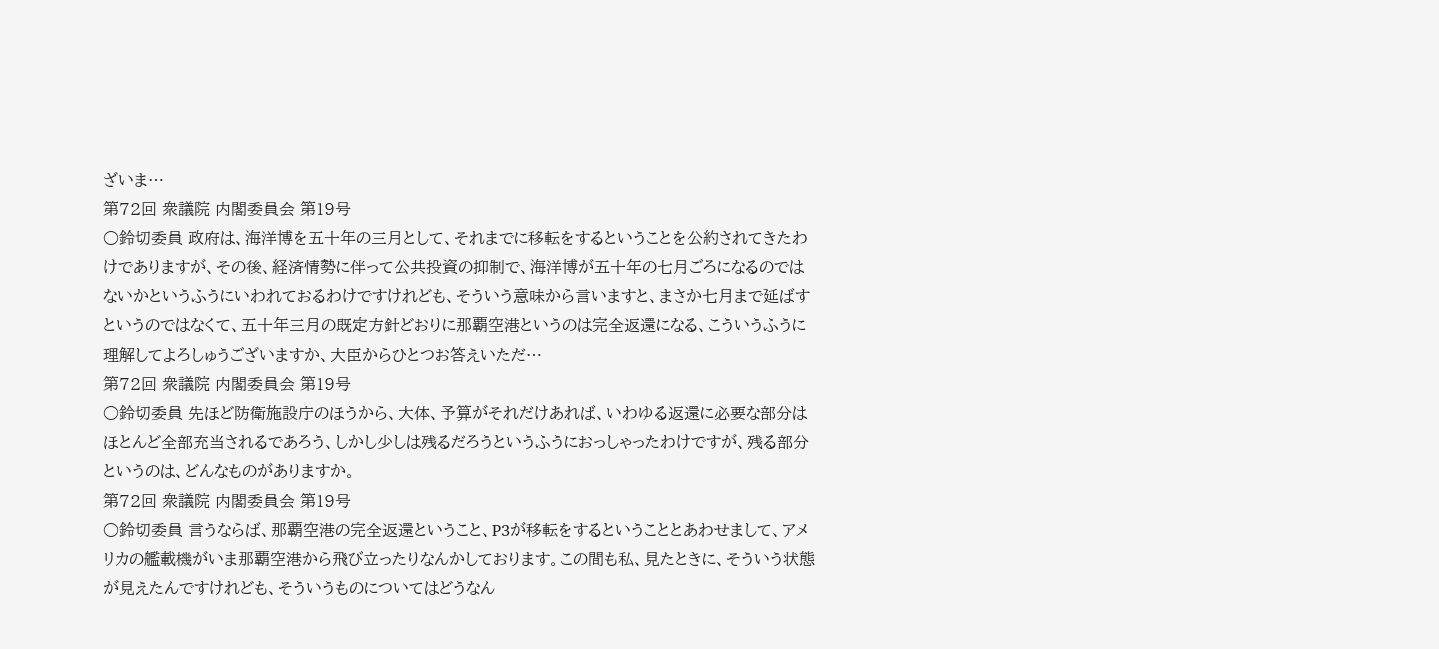ざいま…
第72回 衆議院 内閣委員会 第19号
○鈴切委員 政府は、海洋博を五十年の三月として、それまでに移転をするということを公約されてきたわけでありますが、その後、経済情勢に伴って公共投資の抑制で、海洋博が五十年の七月ごろになるのではないかというふうにいわれておるわけですけれども、そういう意味から言いますと、まさか七月まで延ばすというのではなくて、五十年三月の既定方針どおりに那覇空港というのは完全返還になる、こういうふうに理解してよろしゅうございますか、大臣からひとつお答えいただ…
第72回 衆議院 内閣委員会 第19号
○鈴切委員 先ほど防衛施設庁のほうから、大体、予算がそれだけあれば、いわゆる返還に必要な部分はほとんど全部充当されるであろう、しかし少しは残るだろうというふうにおっしゃったわけですが、残る部分というのは、どんなものがありますか。
第72回 衆議院 内閣委員会 第19号
○鈴切委員 言うならば、那覇空港の完全返還ということ、P3が移転をするということとあわせまして、アメリカの艦載機がいま那覇空港から飛び立ったりなんかしております。この間も私、見たときに、そういう状態が見えたんですけれども、そういうものについてはどうなん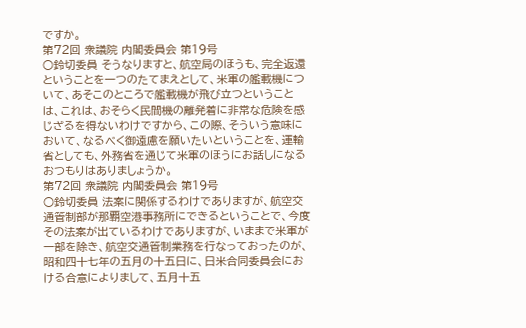ですか。
第72回 衆議院 内閣委員会 第19号
○鈴切委員 そうなりますと、航空局のほうも、完全返還ということを一つのたてまえとして、米軍の艦載機について、あそこのところで艦載機が飛び立つということは、これは、おそらく民間機の離発着に非常な危険を感じざるを得ないわけですから、この際、そういう意味において、なるべく御遠慮を願いたいということを、運輸省としても、外務省を通じて米軍のほうにお話しになるおつもりはありましょうか。
第72回 衆議院 内閣委員会 第19号
○鈴切委員 法案に関係するわけでありますが、航空交通管制部が那覇空港事務所にできるということで、今度その法案が出ているわけでありますが、いままで米軍が一部を除き、航空交通管制業務を行なっておったのが、昭和四十七年の五月の十五日に、日米合同委員会における合意によりまして、五月十五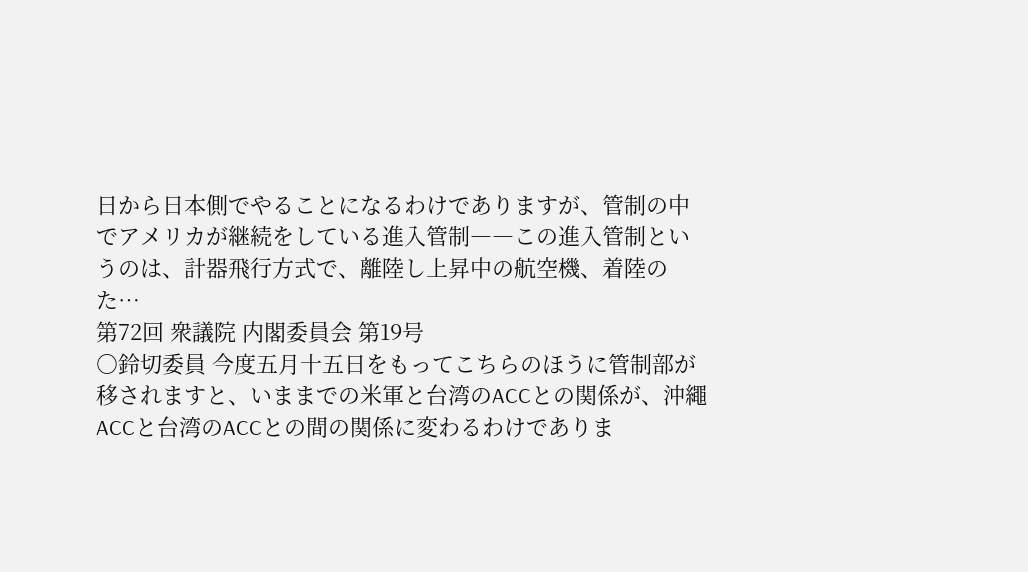日から日本側でやることになるわけでありますが、管制の中でアメリカが継続をしている進入管制――この進入管制というのは、計器飛行方式で、離陸し上昇中の航空機、着陸のた…
第72回 衆議院 内閣委員会 第19号
○鈴切委員 今度五月十五日をもってこちらのほうに管制部が移されますと、いままでの米軍と台湾のACCとの関係が、沖繩ACCと台湾のACCとの間の関係に変わるわけでありま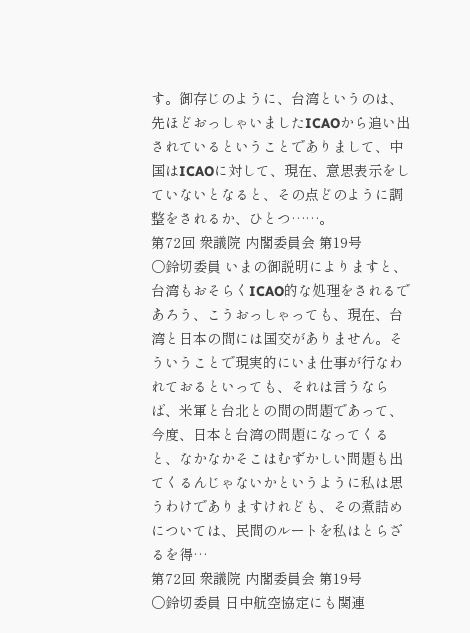す。御存じのように、台湾というのは、先ほどおっしゃいましたICAOから追い出されているということでありまして、中国はICAOに対して、現在、意思表示をしていないとなると、その点どのように調整をされるか、ひとつ……。
第72回 衆議院 内閣委員会 第19号
○鈴切委員 いまの御説明によりますと、台湾もおそらくICAO的な処理をされるであろう、こうおっしゃっても、現在、台湾と日本の間には国交がありません。そういうことで現実的にいま仕事が行なわれておるといっても、それは言うならば、米軍と台北との間の問題であって、今度、日本と台湾の問題になってくると、なかなかそこはむずかしい問題も出てくるんじゃないかというように私は思うわけでありますけれども、その煮詰めについては、民間のルートを私はとらざるを得…
第72回 衆議院 内閣委員会 第19号
○鈴切委員 日中航空協定にも関連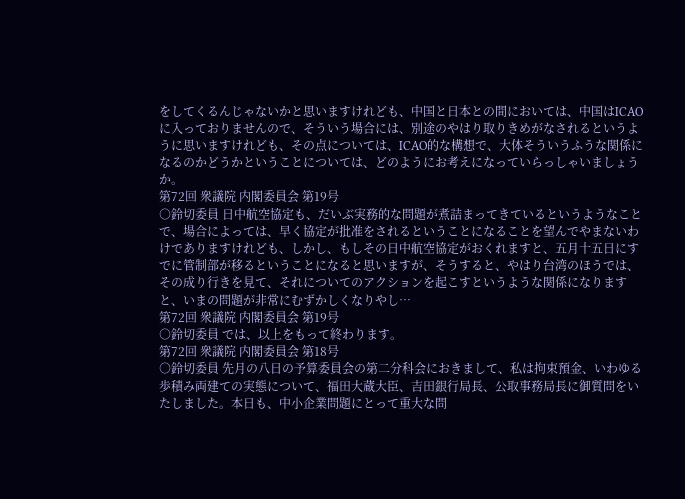をしてくるんじゃないかと思いますけれども、中国と日本との間においては、中国はICAOに入っておりませんので、そういう場合には、別途のやはり取りきめがなされるというように思いますけれども、その点については、ICAO的な構想で、大体そういうふうな関係になるのかどうかということについては、どのようにお考えになっていらっしゃいましょうか。
第72回 衆議院 内閣委員会 第19号
○鈴切委員 日中航空協定も、だいぶ実務的な問題が煮詰まってきているというようなことで、場合によっては、早く協定が批准をされるということになることを望んでやまないわけでありますけれども、しかし、もしその日中航空協定がおくれますと、五月十五日にすでに管制部が移るということになると思いますが、そうすると、やはり台湾のほうでは、その成り行きを見て、それについてのアクションを起こすというような関係になりますと、いまの問題が非常にむずかしくなりやし…
第72回 衆議院 内閣委員会 第19号
○鈴切委員 では、以上をもって終わります。
第72回 衆議院 内閣委員会 第18号
○鈴切委員 先月の八日の予算委員会の第二分科会におきまして、私は拘束預金、いわゆる歩積み両建ての実態について、福田大蔵大臣、吉田銀行局長、公取事務局長に御質問をいたしました。本日も、中小企業問題にとって重大な問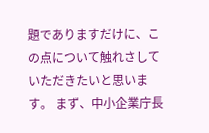題でありますだけに、この点について触れさしていただきたいと思います。 まず、中小企業庁長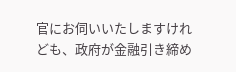官にお伺いいたしますけれども、政府が金融引き締め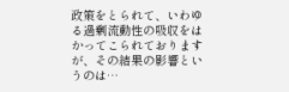政策をとられて、いわゆる過剰流動性の吸収をはかってこられておりますが、その結果の影響というのは…